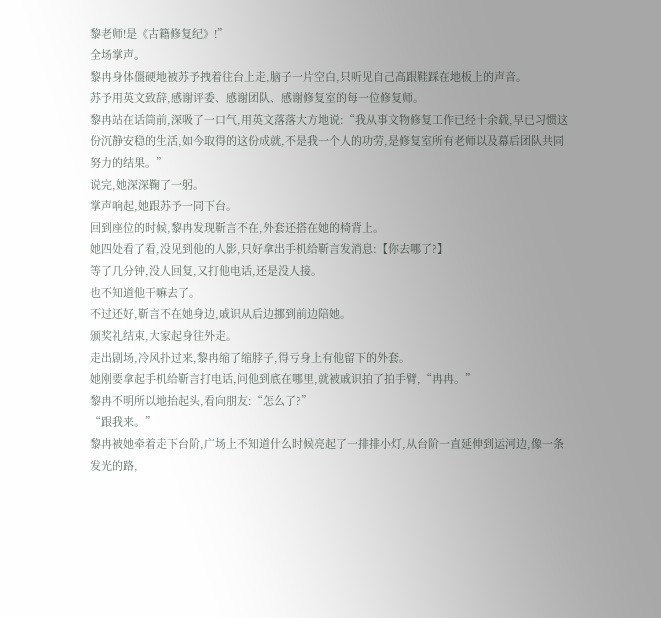黎老师!是《古籍修复纪》!”
全场掌声。
黎冉身体僵硬地被苏予拽着往台上走,脑子一片空白,只听见自己高跟鞋踩在地板上的声音。
苏予用英文致辞,感谢评委、感谢团队、感谢修复室的每一位修复师。
黎冉站在话筒前,深吸了一口气,用英文落落大方地说:“我从事文物修复工作已经十余载,早已习惯这份沉静安稳的生活,如今取得的这份成就,不是我一个人的功劳,是修复室所有老师以及幕后团队共同努力的结果。”
说完,她深深鞠了一躬。
掌声响起,她跟苏予一同下台。
回到座位的时候,黎冉发现靳言不在,外套还搭在她的椅背上。
她四处看了看,没见到他的人影,只好拿出手机给靳言发消息:【你去哪了?】
等了几分钟,没人回复,又打他电话,还是没人接。
也不知道他干嘛去了。
不过还好,靳言不在她身边,戚识从后边挪到前边陪她。
颁奖礼结束,大家起身往外走。
走出剧场,冷风扑过来,黎冉缩了缩脖子,得亏身上有他留下的外套。
她刚要拿起手机给靳言打电话,问他到底在哪里,就被戚识拍了拍手臂,“冉冉。”
黎冉不明所以地抬起头,看向朋友:“怎么了?”
“跟我来。”
黎冉被她牵着走下台阶,广场上不知道什么时候亮起了一排排小灯,从台阶一直延伸到运河边,像一条发光的路,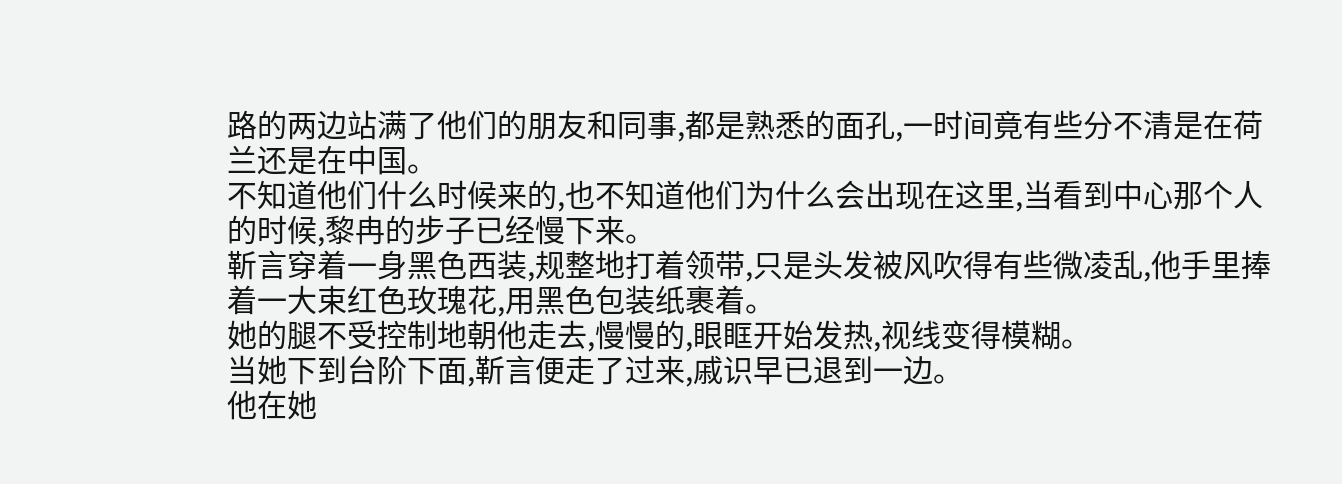路的两边站满了他们的朋友和同事,都是熟悉的面孔,一时间竟有些分不清是在荷兰还是在中国。
不知道他们什么时候来的,也不知道他们为什么会出现在这里,当看到中心那个人的时候,黎冉的步子已经慢下来。
靳言穿着一身黑色西装,规整地打着领带,只是头发被风吹得有些微凌乱,他手里捧着一大束红色玫瑰花,用黑色包装纸裹着。
她的腿不受控制地朝他走去,慢慢的,眼眶开始发热,视线变得模糊。
当她下到台阶下面,靳言便走了过来,戚识早已退到一边。
他在她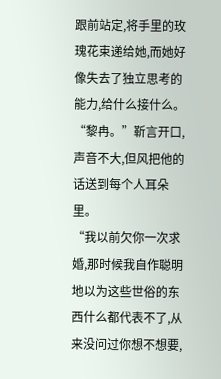跟前站定,将手里的玫瑰花束递给她,而她好像失去了独立思考的能力,给什么接什么。
“黎冉。”靳言开口,声音不大,但风把他的话送到每个人耳朵里。
“我以前欠你一次求婚,那时候我自作聪明地以为这些世俗的东西什么都代表不了,从来没问过你想不想要,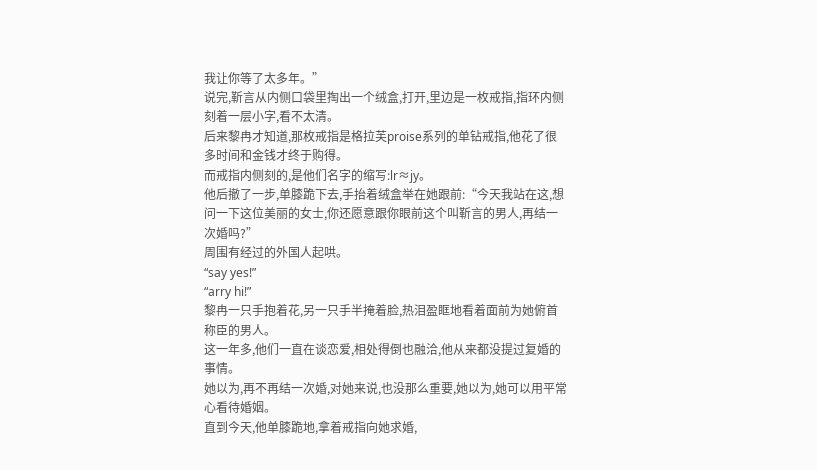我让你等了太多年。”
说完,靳言从内侧口袋里掏出一个绒盒,打开,里边是一枚戒指,指环内侧刻着一层小字,看不太清。
后来黎冉才知道,那枚戒指是格拉芙proise系列的单钻戒指,他花了很多时间和金钱才终于购得。
而戒指内侧刻的,是他们名字的缩写:lr≈jy。
他后撤了一步,单膝跪下去,手抬着绒盒举在她跟前:“今天我站在这,想问一下这位美丽的女士,你还愿意跟你眼前这个叫靳言的男人,再结一次婚吗?”
周围有经过的外国人起哄。
“say yes!”
“arry hi!”
黎冉一只手抱着花,另一只手半掩着脸,热泪盈眶地看着面前为她俯首称臣的男人。
这一年多,他们一直在谈恋爱,相处得倒也融洽,他从来都没提过复婚的事情。
她以为,再不再结一次婚,对她来说,也没那么重要,她以为,她可以用平常心看待婚姻。
直到今天,他单膝跪地,拿着戒指向她求婚,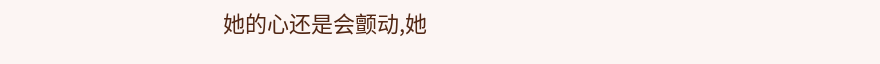她的心还是会颤动,她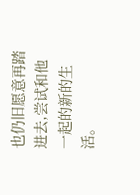也仍旧愿意再踏进去,尝试和他一起的新的生活。